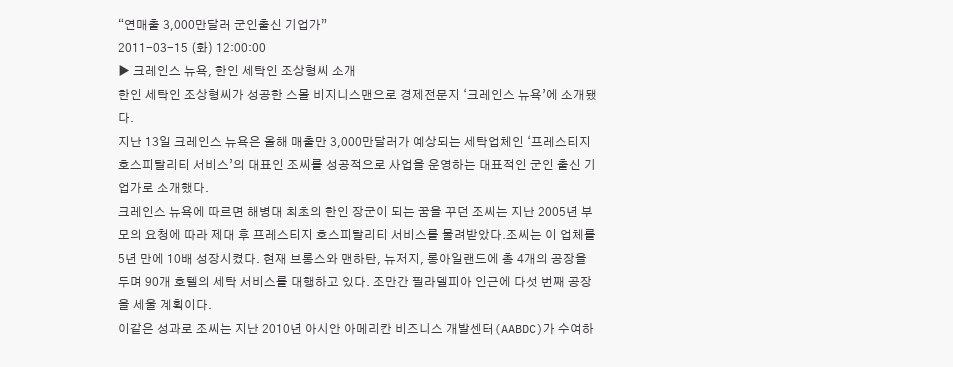“연매출 3,000만달러 군인출신 기업가”
2011-03-15 (화) 12:00:00
▶ 크레인스 뉴욕, 한인 세탁인 조상형씨 소개
한인 세탁인 조상형씨가 성공한 스몰 비지니스맨으로 경제전문지 ‘크레인스 뉴욕’에 소개됐다.
지난 13일 크레인스 뉴욕은 올해 매출만 3,000만달러가 예상되는 세탁업체인 ‘프레스티지 호스피탈리티 서비스’의 대표인 조씨를 성공적으로 사업을 운영하는 대표적인 군인 출신 기업가로 소개했다.
크레인스 뉴욕에 따르면 해병대 최초의 한인 장군이 되는 꿈을 꾸던 조씨는 지난 2005년 부모의 요청에 따라 제대 후 프레스티지 호스피탈리티 서비스를 물려받았다.조씨는 이 업체를 5년 만에 10배 성장시켰다. 현재 브롱스와 맨하탄, 뉴저지, 롱아일랜드에 총 4개의 공장을 두며 90개 호텔의 세탁 서비스를 대행하고 있다. 조만간 필라델피아 인근에 다섯 번째 공장을 세울 계획이다.
이같은 성과로 조씨는 지난 2010년 아시안 아메리칸 비즈니스 개발센터(AABDC)가 수여하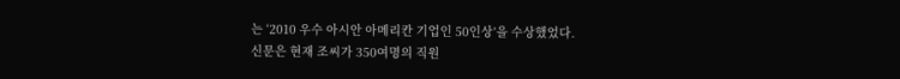는 ‘2010 우수 아시안 아메리칸 기업인 50인상’을 수상했었다.
신문은 현재 조씨가 350여명의 직원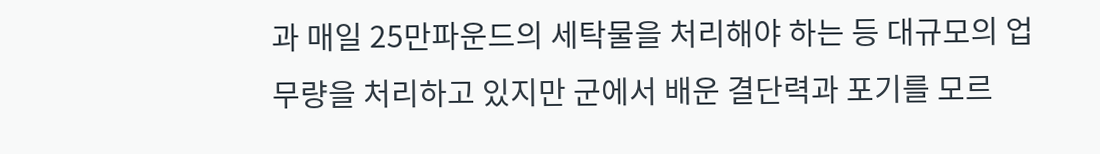과 매일 25만파운드의 세탁물을 처리해야 하는 등 대규모의 업무량을 처리하고 있지만 군에서 배운 결단력과 포기를 모르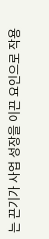는 끈기가 사업 성장을 이끈 요인으로 작용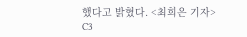했다고 밝혔다. <최희은 기자>
C3